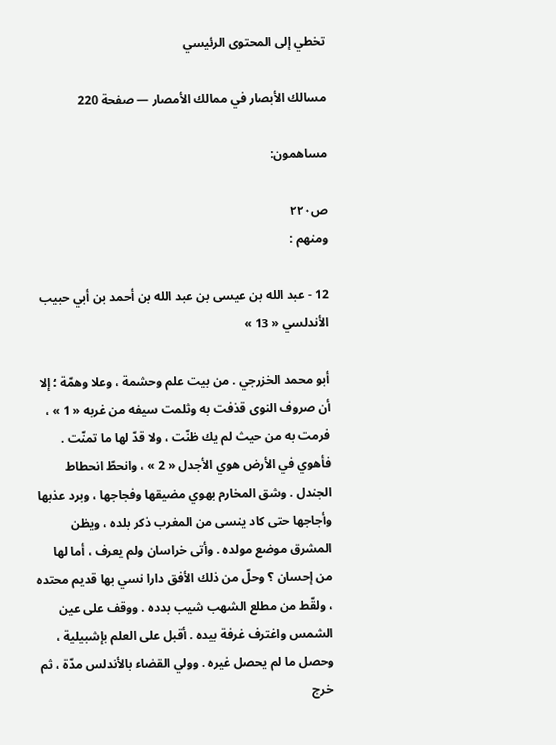تخطي إلى المحتوى الرئيسي

مسالك الأبصار في ممالك الأمصار — صفحة 220

مساهمون:

ص٢٢٠
ومنهم :

12 - عبد الله بن عيسى بن عبد الله بن أحمد بن أبي حبيب الأندلسي « 13 »

أبو محمد الخزرجي . من بيت علم وحشمة ، وعلا وهمّة ؛ إلا أن صروف النوى قذفت به وثلمت سيفه من غربه « 1 » ، فرمت به من حيث لم يك ظنّت ، ولا قدّ لها ما تمنّت . فأهوي في الأرض هوي الأجدل « 2 » ، وانحطّ انحطاط الجندل . وشق المخارم بهوي مضيقها وفجاجها ، وبرد عذبها وأجاجها حتى كاد ينسى من المغرب ذكر بلده ، ويظن المشرق موضع مولده . وأتى خراسان ولم يعرف ، أما لها من إحسان ؟ وحلّ من ذلك الأفق دارا نسي بها قديم محتده ، ولقّط من مطلع الشهب شيب بدده . ووقف على عين الشمس واغترف غرفة بيده . أقبل على العلم بإشبيلية ، وحصل ما لم يحصل غيره . وولي القضاء بالأندلس مدّة ، ثم خرج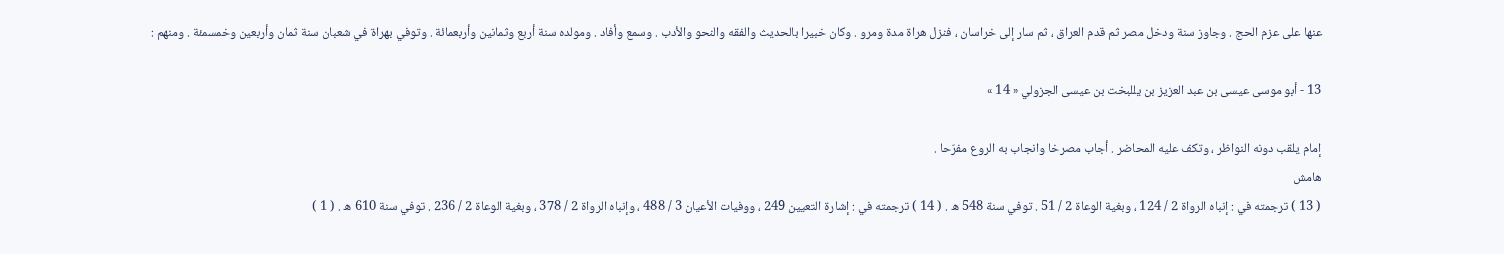عنها على عزم الحج . وجاوز سنة ودخل مصر ثم قدم العراق ، ثم سار إلى خراسان ، فنزل هراة مدة ومرو . وكان خبيرا بالحديث والفقه والنحو والأدب . وسمع وأفاد . ومولده سنة أربع وثمانين وأربعمائة . وتوفي بهراة في شعبان سنة ثمان وأربعين وخمسمئة . ومنهم :

13 - أبو موسى عيسى بن عبد العزيز بن يللبخت بن عيسى الجزولي « 14 »

إمام يلقب دونه النواظر ، وتكف عليه المحاضر . أجاب مصرخا وانجاب به الروع مفرّحا .
هامش
( 13 ) ترجمته في : إنباه الرواة 2 / 124 ، وبغية الوعاة 2 / 51 . توفي سنة 548 ه . ( 14 ) ترجمته في : إشارة التعيين 249 ، ووفيات الأعيان 3 / 488 ، وإنباه الرواة 2 / 378 ، وبغية الوعاة 2 / 236 . توفي سنة 610 ه . ( 1 )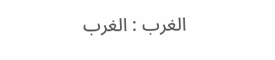الغرب : الغرب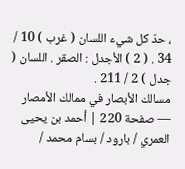، حدّ كل شيء اللسان ( غرب ) 10 / 34 . ( 2 ) الأجدل : الصقر . اللسان ( جدل ) 2 / 211 .
مسالك الأبصار في ممالك الأمصار — صفحة 220 | أحمد بن يحيى العمري / بارود / بسام محمد /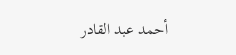أحمد عبد القادر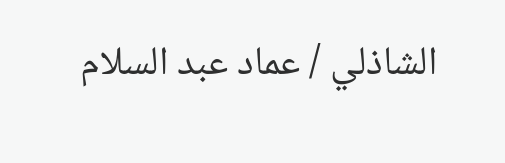الشاذلي / عماد عبد السلام